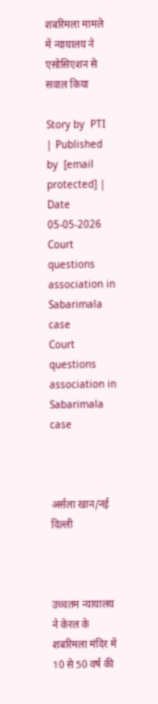शबरिमला मामले में न्यायालय ने एसोसिएशन से सवाल किया

Story by  PTI | Published by  [email protected] | Date 05-05-2026
Court questions association in Sabarimala case
Court questions association in Sabarimala case



अर्सला खान/नई दिल्ली



उच्चतम न्यायालय ने केरल के शबरिमला मंदिर में 10 से 50 वर्ष की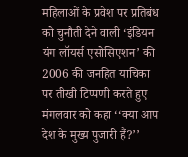महिलाओं के प्रवेश पर प्रतिबंध को चुनौती देने वाली ‘इंडियन यंग लॉयर्स एसोसिएशन’ की 2006 की जनहित याचिका पर तीखी टिप्पणी करते हुए मंगलवार को कहा ‘‘क्या आप देश के मुख्य पुजारी हैं?’’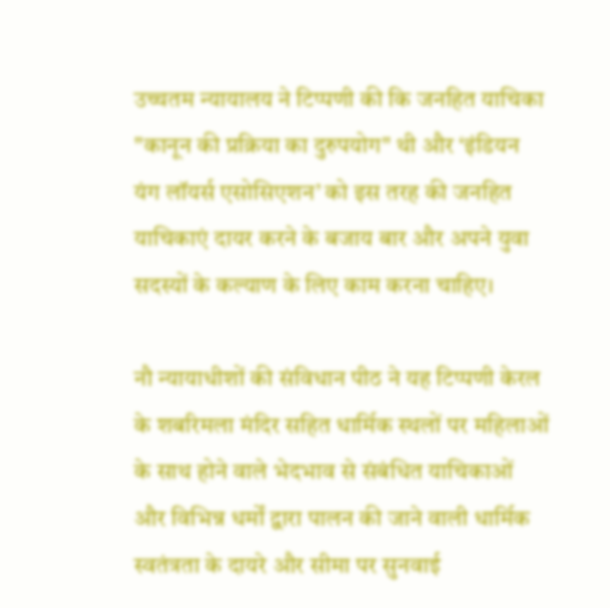उच्चतम न्यायालय ने टिप्पणी की कि जनहित याचिका "कानून की प्रक्रिया का दुरुपयोग" थी और ‘इंडियन यंग लॉयर्स एसोसिएशन’ को इस तरह की जनहित याचिकाएं दायर करने के बजाय बार और अपने युवा सदस्यों के कल्याण के लिए काम करना चाहिए।

नौ न्यायाधीशों की संविधान पीठ ने यह टिप्पणी केरल के शबरिमला मंदिर सहित धार्मिक स्थलों पर महिलाओं के साथ होने वाले भेदभाव से संबंधित याचिकाओं और विभिन्न धर्मों द्वारा पालन की जाने वाली धार्मिक स्वतंत्रता के दायरे और सीमा पर सुनवाई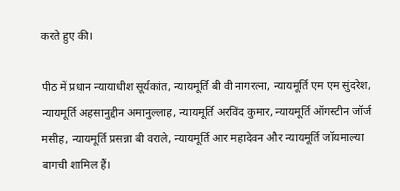करते हुए की।

पीठ में प्रधान न्यायाधीश सूर्यकांत, न्यायमूर्ति बी वी नागरत्ना, न्यायमूर्ति एम एम सुंदरेश, न्यायमूर्ति अहसानुद्दीन अमानुल्लाह, न्यायमूर्ति अरविंद कुमार, न्यायमूर्ति ऑगस्टीन जॉर्ज मसीह, न्यायमूर्ति प्रसन्ना बी वराले, न्यायमूर्ति आर महादेवन और न्यायमूर्ति जॉयमाल्या बागची शामिल हैं।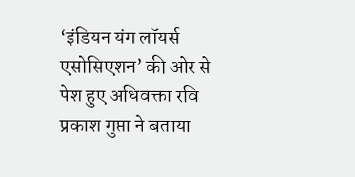‘इंडियन यंग लॉयर्स एसोसिएशन’ की ओर से पेश हुए अधिवक्ता रवि प्रकाश गुप्ता ने बताया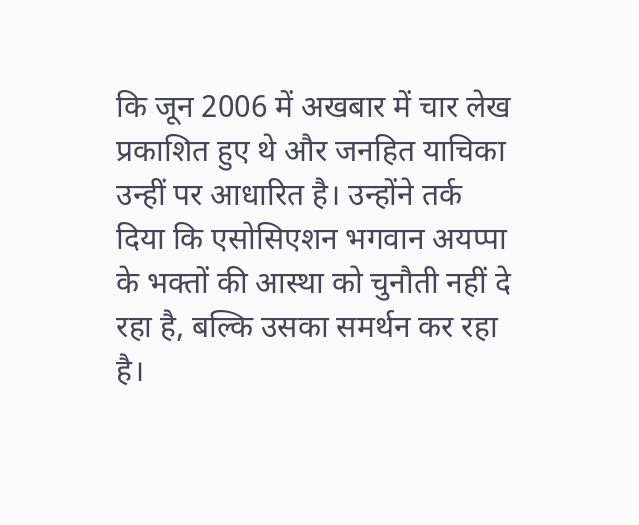कि जून 2006 में अखबार में चार लेख प्रकाशित हुए थे और जनहित याचिका उन्हीं पर आधारित है। उन्होंने तर्क दिया कि एसोसिएशन भगवान अयप्पा के भक्तों की आस्था को चुनौती नहीं दे रहा है, बल्कि उसका समर्थन कर रहा है।